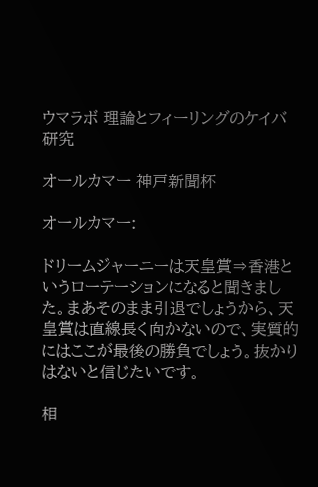ウマラボ 理論とフィーリングのケイバ研究

オールカマー 神戸新聞杯

オールカマー:

ドリームジャーニーは天皇賞⇒香港というローテーションになると聞きました。まあそのまま引退でしょうから、天皇賞は直線長く向かないので、実質的にはここが最後の勝負でしょう。抜かりはないと信じたいです。

相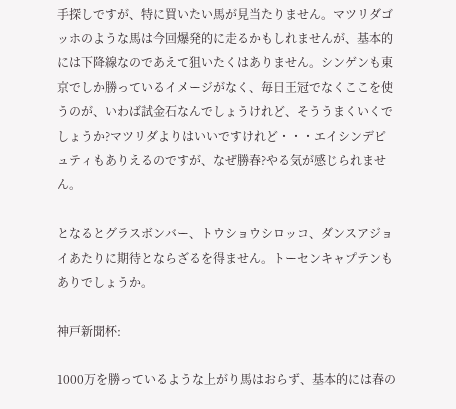手探しですが、特に買いたい馬が見当たりません。マツリダゴッホのような馬は今回爆発的に走るかもしれませんが、基本的には下降線なのであえて狙いたくはありません。シンゲンも東京でしか勝っているイメージがなく、毎日王冠でなくここを使うのが、いわば試金石なんでしょうけれど、そううまくいくでしょうか?マツリダよりはいいですけれど・・・エイシンデピュティもありえるのですが、なぜ勝春?やる気が感じられません。

となるとグラスボンバー、トウショウシロッコ、ダンスアジョイあたりに期待とならざるを得ません。トーセンキャプテンもありでしょうか。

神戸新聞杯:

1000万を勝っているような上がり馬はおらず、基本的には春の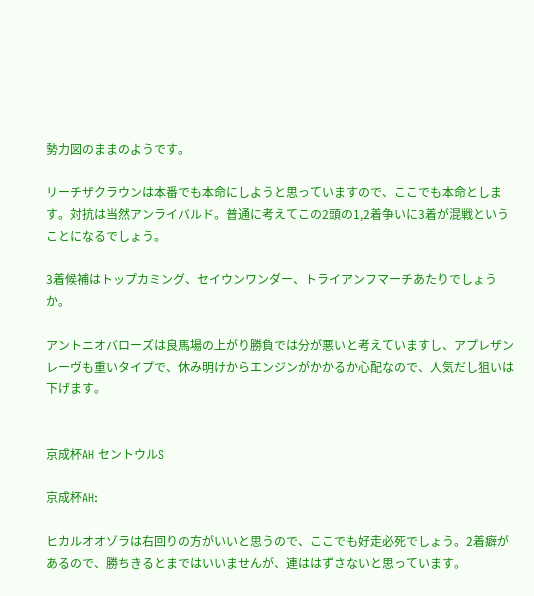勢力図のままのようです。

リーチザクラウンは本番でも本命にしようと思っていますので、ここでも本命とします。対抗は当然アンライバルド。普通に考えてこの2頭の1,2着争いに3着が混戦ということになるでしょう。

3着候補はトップカミング、セイウンワンダー、トライアンフマーチあたりでしょうか。

アントニオバローズは良馬場の上がり勝負では分が悪いと考えていますし、アプレザンレーヴも重いタイプで、休み明けからエンジンがかかるか心配なので、人気だし狙いは下げます。


京成杯AH セントウルS

京成杯AH:

ヒカルオオゾラは右回りの方がいいと思うので、ここでも好走必死でしょう。2着癖があるので、勝ちきるとまではいいませんが、連ははずさないと思っています。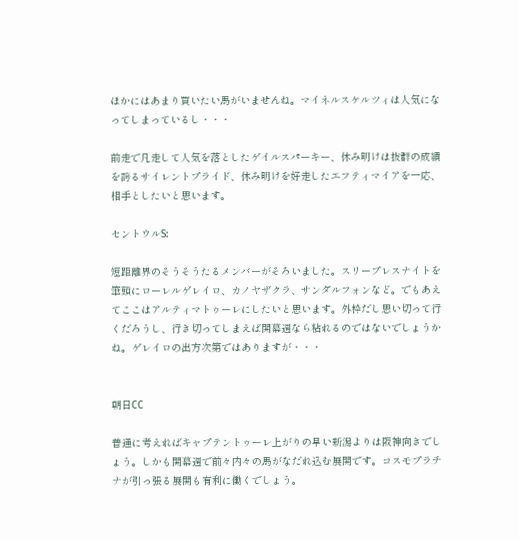ほかにはあまり買いたい馬がいませんね。マイネルスケルツィは人気になってしまっているし・・・

前走で凡走して人気を落としたゲイルスパーキー、休み明けは抜群の成績を誇るサイレントプライド、休み明けを好走したエフティマイアを一応、相手としたいと思います。

セントウルS:

短距離界のそうそうたるメンバーがそろいました。スリープレスナイトを筆頭にローレルゲレイロ、カノヤザクラ、サンダルフォンなど。でもあえてここはアルティマトゥーレにしたいと思います。外枠だし思い切って行くだろうし、行き切ってしまえば開幕週なら粘れるのではないでしょうかね。ゲレイロの出方次第ではありますが・・・


朝日CC

普通に考えればキャプテントゥーレ上がりの早い新潟よりは阪神向きでしょう。しかも開幕週で前々内々の馬がなだれ込む展開です。コスモプラチナが引っ張る展開も有利に働くでしょう。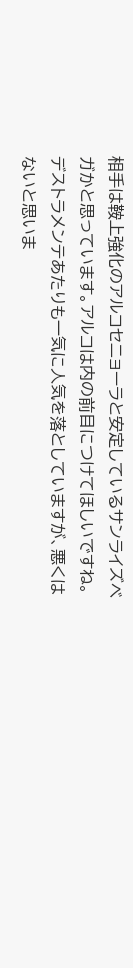相手は鞍上強化のアルコセニョーラと安定しているサンライズベガかと思っています。アルコは内の前目につけてほしいですね。デストラメンテあたりも一気に人気を落としていますが、悪くはないと思いま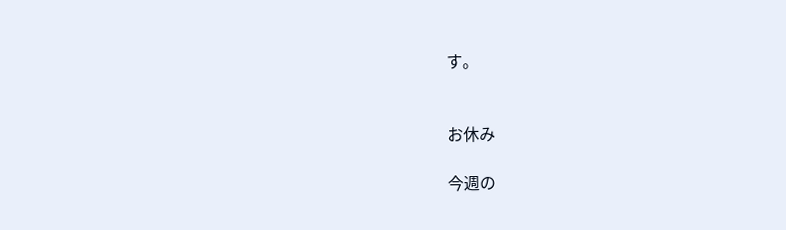す。


お休み

今週の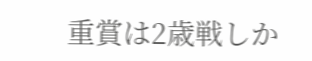重賞は2歳戦しか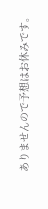ありませんので予想はお休みです。